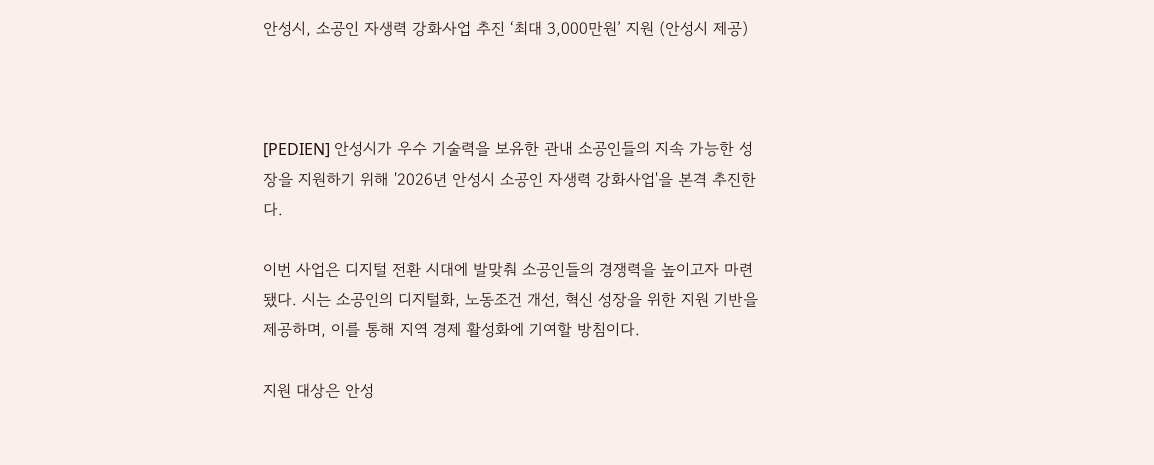안성시, 소공인 자생력 강화사업 추진 ‘최대 3,000만원’ 지원 (안성시 제공)



[PEDIEN] 안성시가 우수 기술력을 보유한 관내 소공인들의 지속 가능한 성장을 지원하기 위해 '2026년 안성시 소공인 자생력 강화사업'을 본격 추진한다.

이번 사업은 디지털 전환 시대에 발맞춰 소공인들의 경쟁력을 높이고자 마련됐다. 시는 소공인의 디지털화, 노동조건 개선, 혁신 성장을 위한 지원 기반을 제공하며, 이를 통해 지역 경제 활성화에 기여할 방침이다.

지원 대상은 안성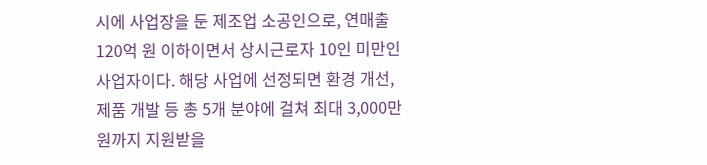시에 사업장을 둔 제조업 소공인으로, 연매출 120억 원 이하이면서 상시근로자 10인 미만인 사업자이다. 해당 사업에 선정되면 환경 개선, 제품 개발 등 총 5개 분야에 걸쳐 최대 3,000만 원까지 지원받을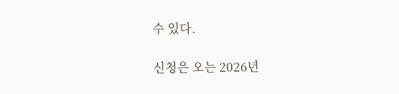수 있다.

신청은 오는 2026년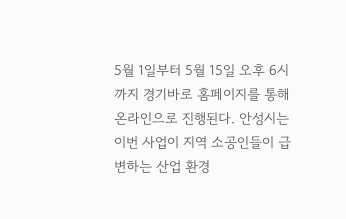5월 1일부터 5월 15일 오후 6시까지 경기바로 홈페이지를 통해 온라인으로 진행된다. 안성시는 이번 사업이 지역 소공인들이 급변하는 산업 환경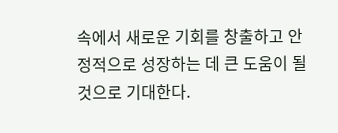속에서 새로운 기회를 창출하고 안정적으로 성장하는 데 큰 도움이 될 것으로 기대한다.